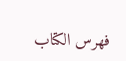فهرس الكتاب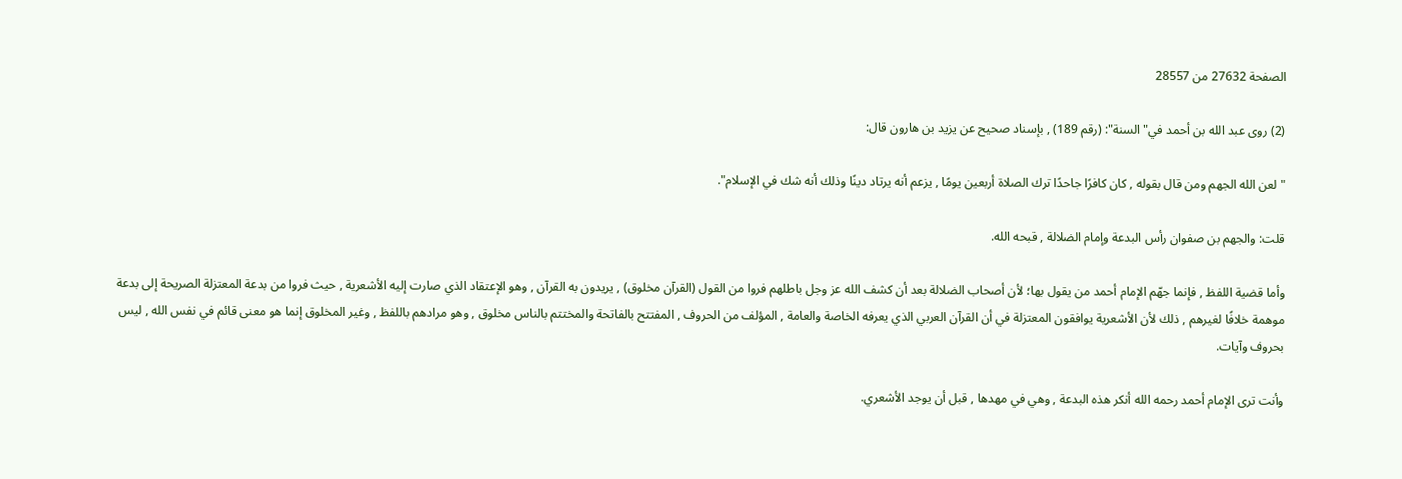الصفحة 27632 من 28557

(2) روى عبد الله بن أحمد في"السنة": (رقم 189) , بإسناد صحيح عن يزيد بن هارون قال:

"لعن الله الجهم ومن قال بقوله , كان كافرًا جاحدًا ترك الصلاة أربعين يومًا , يزعم أنه يرتاد دينًا وذلك أنه شك في الإسلام".

قلت: والجهم بن صفوان رأس البدعة وإمام الضلالة , قبحه الله.

وأما قضية اللفظ , فإنما جهّم الإمام أحمد من يقول بها؛ لأن أصحاب الضلالة بعد أن كشف الله عز وجل باطلهم فروا من القول (القرآن مخلوق) , يريدون به القرآن , وهو الإعتقاد الذي صارت إليه الأشعرية , حيث فروا من بدعة المعتزلة الصريحة إلى بدعة موهمة خلافًا لغيرهم , ذلك لأن الأشعرية يوافقون المعتزلة في أن القرآن العربي الذي يعرفه الخاصة والعامة , المؤلف من الحروف , المفتتح بالفاتحة والمختتم بالناس مخلوق , وهو مرادهم باللفظ , وغير المخلوق إنما هو معنى قائم في نفس الله , ليس بحروف وآيات.

وأنت ترى الإمام أحمد رحمه الله أنكر هذه البدعة , وهي في مهدها , قبل أن يوجد الأشعري.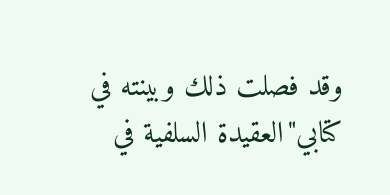وقد فصلت ذلك وبينته في كتابي"العقيدة السلفية في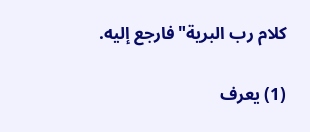كلام رب البرية"فارجع إليه.

(1) يعرف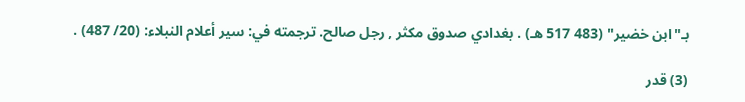بـ"ابن خضير" (483 517 هـ) . بغدادي صدوق مكثر , رجل صالح. ترجمته في: سير أعلام النبلاء: (20/ 487) .

(3) قدر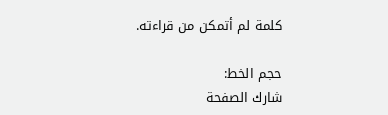كلمة لم أتمكن من قراءته.

حجم الخط:
شارك الصفحة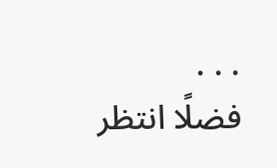. . .
فضلًا انتظر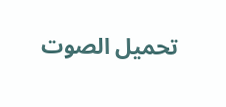تحميل الصوت